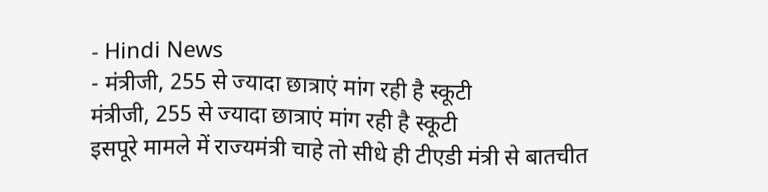- Hindi News
- मंत्रीजी, 255 से ज्यादा छात्राएं मांग रही है स्कूटी
मंत्रीजी, 255 से ज्यादा छात्राएं मांग रही है स्कूटी
इसपूरे मामले में राज्यमंत्री चाहे तो सीधे ही टीएडी मंत्री से बातचीत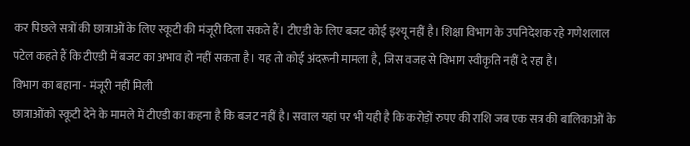कर पिछले सत्रों की छात्राओं के लिए स्कूटी की मंजूरी दिला सकते हैं। टीएडी के लिए बजट कोई इश्यू नहीं है। शिक्षा विभाग के उपनिदेशक रहे गणेशलाल पटेल कहते हैं कि टीएडी में बजट का अभाव हो नहीं सकता है। यह तो कोई अंदरूनी मामला है, जिस वजह से विभाग स्वीकृति नहीं दे रहा है।
विभाग का बहाना - मंजूरी नहीं मिली
छात्राओंको स्कूटी देने के मामले में टीएडी का कहना है कि बजट नहीं है। सवाल यहां पर भी यही है कि करोड़ों रुपए की राशि जब एक सत्र की बालिकाओं के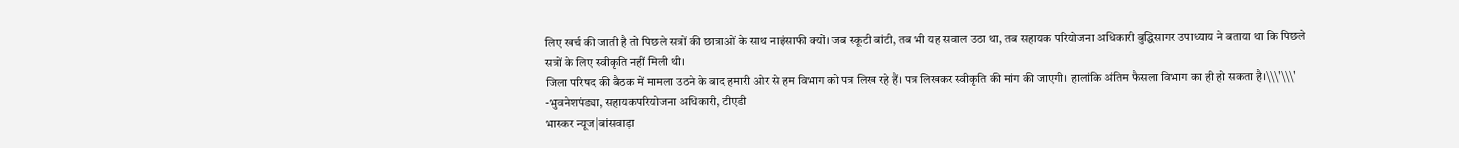लिए खर्च की जाती है तो पिछले सत्रों की छात्राओं के साथ नाइंसाफी क्यों। जब स्कूटी बांटी, तब भी यह सवाल उठा था, तब सहायक परियोजना अधिकारी बुद्धिसागर उपाध्याय ने बताया था कि पिछले सत्रों के लिए स्वीकृति नहीं मिली थी।
जिला परिषद की बैठक में मामला उठने के बाद हमारी ओर से हम विभाग को पत्र लिख रहे हैं। पत्र लिखकर स्वीकृति की मांग की जाएगी। हालांकि अंतिम फैसला विभाग का ही हो सकता है।\\\'\\\' -भुवनेशपंड्या, सहायकपरियोजना अधिकारी, टीएडी
भास्कर न्यूज|बांसवाड़ा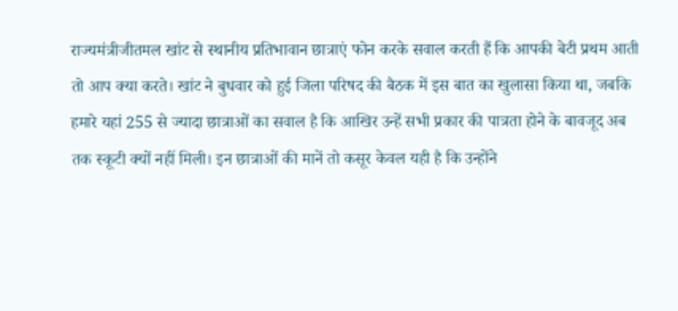राज्यमंत्रीजीतमल खांट से स्थानीय प्रतिभावान छात्राएं फोन करके सवाल करती हैं कि आपकी बेटी प्रथम आती तो आप क्या करते। खांट ने बुधवार को हुई जिला परिषद की बैठक में इस बात का खुलासा किया था, जबकि हमारे यहां 255 से ज्यादा छात्राओं का सवाल है कि आखिर उन्हें सभी प्रकार की पात्रता होने के बावजूद अब तक स्कूटी क्यों नहीं मिली। इन छात्राओं की मानें तो कसूर केवल यही है कि उन्होंने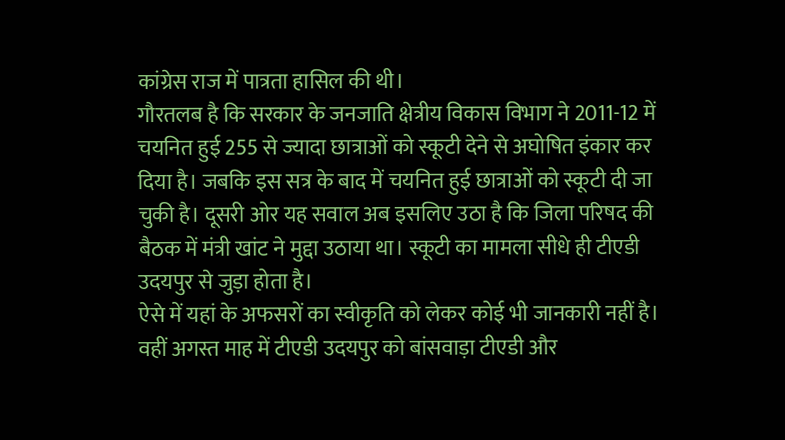कांग्रेस राज में पात्रता हासिल की थी।
गौरतलब है कि सरकार के जनजाति क्षेत्रीय विकास विभाग ने 2011-12 में चयनित हुई 255 से ज्यादा छात्राओं को स्कूटी देने से अघोषित इंकार कर दिया है। जबकि इस सत्र के बाद में चयनित हुई छात्राओं को स्कूटी दी जा चुकी है। दूसरी ओर यह सवाल अब इसलिए उठा है कि जिला परिषद की बैठक में मंत्री खांट ने मुद्दा उठाया था। स्कूटी का मामला सीधे ही टीएडी उदयपुर से जुड़ा होता है।
ऐसे में यहां के अफसरों का स्वीकृति को लेकर कोई भी जानकारी नहीं है। वहीं अगस्त माह में टीएडी उदयपुर को बांसवाड़ा टीएडी और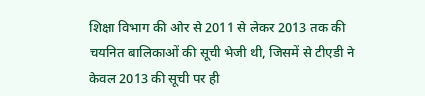शिक्षा विभाग की ओर से 2011 से लेकर 2013 तक की चयनित बालिकाओं की सूची भेजी थी, जिसमें से टीएडी ने केवल 2013 की सूची पर ही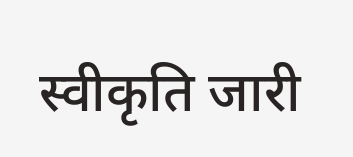स्वीकृति जारी